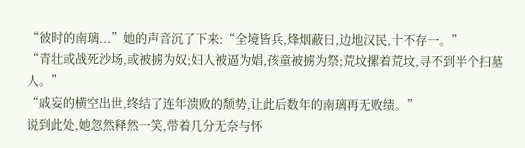“彼时的南璃...”她的声音沉了下来:“全境皆兵,烽烟蔽日,边地汉民,十不存一。”
“青壮或战死沙场,或被掳为奴;妇人被逼为娼,孩童被掳为祭;荒坟摞着荒坟,寻不到半个扫墓人。”
“戚妄的横空出世,终结了连年溃败的颓势,让此后数年的南璃再无败绩。”
说到此处,她忽然释然一笑,带着几分无奈与怀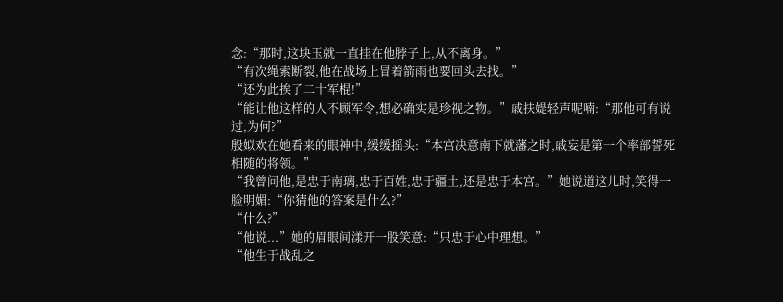念:“那时,这块玉就一直挂在他脖子上,从不离身。”
“有次绳索断裂,他在战场上冒着箭雨也要回头去找。”
“还为此挨了二十军棍!”
“能让他这样的人不顾军令,想必确实是珍视之物。”戚扶媞轻声呢喃:“那他可有说过,为何?”
殷姒欢在她看来的眼神中,缓缓摇头:“本宫决意南下就藩之时,戚妄是第一个率部誓死相随的将领。”
“我曾问他,是忠于南璃,忠于百姓,忠于疆土,还是忠于本宫。”她说道这儿时,笑得一脸明媚:“你猜他的答案是什么?”
“什么?”
“他说...”她的眉眼间漾开一股笑意:“只忠于心中理想。”
“他生于战乱之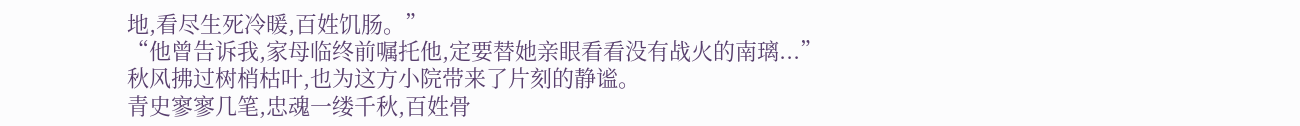地,看尽生死冷暖,百姓饥肠。”
“他曾告诉我,家母临终前嘱托他,定要替她亲眼看看没有战火的南璃...”
秋风拂过树梢枯叶,也为这方小院带来了片刻的静谧。
青史寥寥几笔,忠魂一缕千秋,百姓骨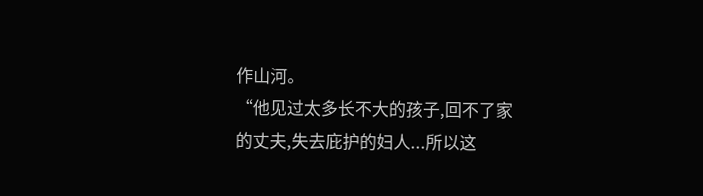作山河。
“他见过太多长不大的孩子,回不了家的丈夫,失去庇护的妇人...所以这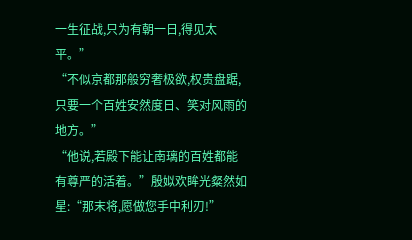一生征战,只为有朝一日,得见太平。”
“不似京都那般穷奢极欲,权贵盘踞,只要一个百姓安然度日、笑对风雨的地方。”
“他说,若殿下能让南璃的百姓都能有尊严的活着。”殷姒欢眸光粲然如星:“那末将,愿做您手中利刃!”